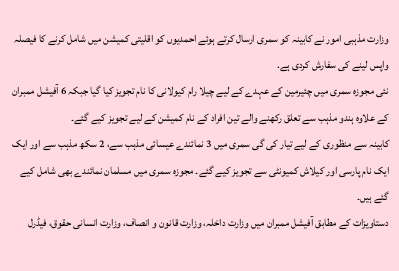وزارت مذہبی امور نے کابینہ کو سمری ارسال کرتے ہوئے احمدیوں کو اقلیتی کمیشن میں شامل کرنے کا فیصلہ واپس لینے کی سفارش کردی ہے.
نئی مجوزہ سمری میں چئیرمین کے عہدے کے لیے چیلا رام کیولانی کا نام تجویز کیا گیا جبکہ 6 آفیشل ممبران کے علاوہ ہندو مذہب سے تعلق رکھنے والے تین افراد کے نام کمیشن کے لیے تجویز کیے گئے۔
کابینہ سے منظوری کے لیے تیار کی گی سمری میں 3 نمائندے عیسائی مذہب سے، 2 سکھ مذہب سے اور ایک ایک نام پارسی اور کیلاش کمیونٹی سے تجویز کیے گئے۔ مجوزہ سمری میں مسلمان نمائندے بھی شامل کیے گئے ہیں۔
دستاویزات کے مطابق آفیشل ممبران میں وزارت داخلہ، وزارت قانون و انصاف، وزارت انسانی حقوق، فیڈرل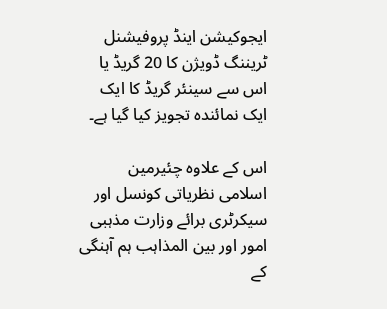ایجوکیشن اینڈ پروفیشنل ٹریننگ ڈویژن کا 20 گریڈ یا اس سے سینئر گریڈ کا ایک ایک نمائندہ تجویز کیا گیا ہے۔

اس کے علاوہ چئیرمین اسلامی نظریاتی کونسل اور سیکرٹری برائے وزارت مذہبی امور اور بین المذاہب ہم آہنگی کے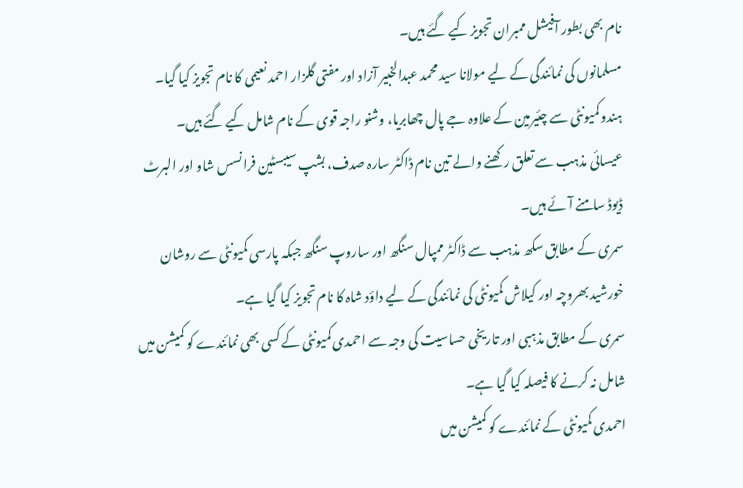نام بھی بطور آفیشل ممبران تجویز کیے گئے ہیں۔
مسلمانوں کی نمائندگی کے لیے مولانا سید محمد عبدالخبیر آزاد اور مفتی گلزار احمد نعیمی کا نام تجویز کیا گیا۔
ہندو کمیونٹی سے چئیرمین کے علاوہ جے پال چھابریا، وشنو راجہ قوی کے نام شامل کیے گئے ہیں۔
عیسائی مذہب سے تعلق رکھنے والے تین نام ڈاکٹر سارہ صدف، بشپ سیبسٹین فرانسس شاو اور البرٹ ڈیوڈ سامنے آئے ہیں۔
سمری کے مطابق سکھ مذہب سے ڈاکٹر ممپال سنگھ اور ساروپ سنگھ جبکہ پارسی کمیونٹی سے روشان خورشید بھروچہ اور کیلاش کمیونٹی کی نمائندگی کے لیے داؤد شاہ کا نام تجویز کیا گیا ہے۔
سمری کے مطابق مذہبی اور تاریخی حساسیت کی وجہ سے احمدی کمیونٹی کے کسی بھی نمائندے کو کمیشن میں شامل نہ کرنے کا فیصلہ کیا گیا ہے۔
احمدی کمیونٹی کے نمائندے کو کمیشن میں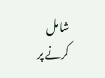شامل کرنے پر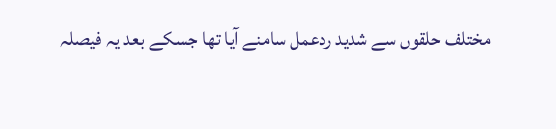مختلف حلقوں سے شدید ردعمل سامنے آیا تھا جسکے بعد یہ فیصلہ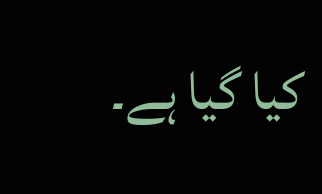کیا گیا ہے۔